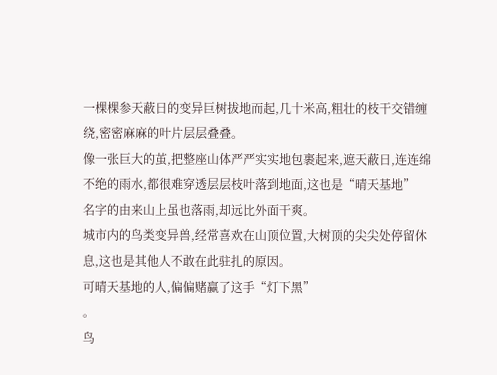一棵棵参天蔽日的变异巨树拔地而起,几十米高,粗壮的枝干交错缠绕,密密麻麻的叶片层层叠叠。
像一张巨大的茧,把整座山体严严实实地包裹起来,遮天蔽日,连连绵不绝的雨水,都很难穿透层层枝叶落到地面,这也是“晴天基地”
名字的由来山上虽也落雨,却远比外面干爽。
城市内的鸟类变异兽,经常喜欢在山顶位置,大树顶的尖尖处停留休息,这也是其他人不敢在此驻扎的原因。
可晴天基地的人,偏偏赌赢了这手“灯下黑”
。
鸟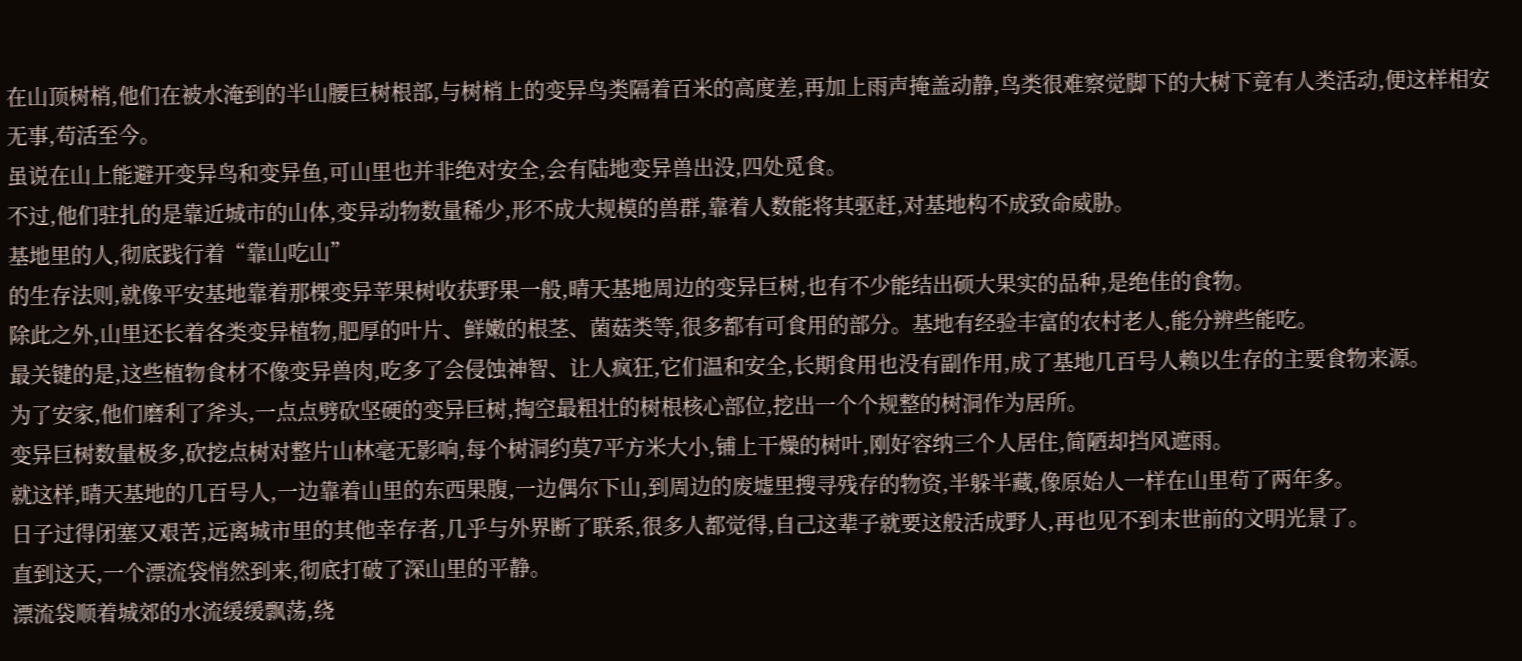在山顶树梢,他们在被水淹到的半山腰巨树根部,与树梢上的变异鸟类隔着百米的高度差,再加上雨声掩盖动静,鸟类很难察觉脚下的大树下竟有人类活动,便这样相安无事,苟活至今。
虽说在山上能避开变异鸟和变异鱼,可山里也并非绝对安全,会有陆地变异兽出没,四处觅食。
不过,他们驻扎的是靠近城市的山体,变异动物数量稀少,形不成大规模的兽群,靠着人数能将其驱赶,对基地构不成致命威胁。
基地里的人,彻底践行着“靠山吃山”
的生存法则,就像平安基地靠着那棵变异苹果树收获野果一般,晴天基地周边的变异巨树,也有不少能结出硕大果实的品种,是绝佳的食物。
除此之外,山里还长着各类变异植物,肥厚的叶片、鲜嫩的根茎、菌菇类等,很多都有可食用的部分。基地有经验丰富的农村老人,能分辨些能吃。
最关键的是,这些植物食材不像变异兽肉,吃多了会侵蚀神智、让人疯狂,它们温和安全,长期食用也没有副作用,成了基地几百号人赖以生存的主要食物来源。
为了安家,他们磨利了斧头,一点点劈砍坚硬的变异巨树,掏空最粗壮的树根核心部位,挖出一个个规整的树洞作为居所。
变异巨树数量极多,砍挖点树对整片山林毫无影响,每个树洞约莫7平方米大小,铺上干燥的树叶,刚好容纳三个人居住,简陋却挡风遮雨。
就这样,晴天基地的几百号人,一边靠着山里的东西果腹,一边偶尔下山,到周边的废墟里搜寻残存的物资,半躲半藏,像原始人一样在山里苟了两年多。
日子过得闭塞又艰苦,远离城市里的其他幸存者,几乎与外界断了联系,很多人都觉得,自己这辈子就要这般活成野人,再也见不到末世前的文明光景了。
直到这天,一个漂流袋悄然到来,彻底打破了深山里的平静。
漂流袋顺着城郊的水流缓缓飘荡,绕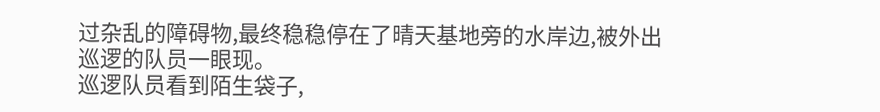过杂乱的障碍物,最终稳稳停在了晴天基地旁的水岸边,被外出巡逻的队员一眼现。
巡逻队员看到陌生袋子,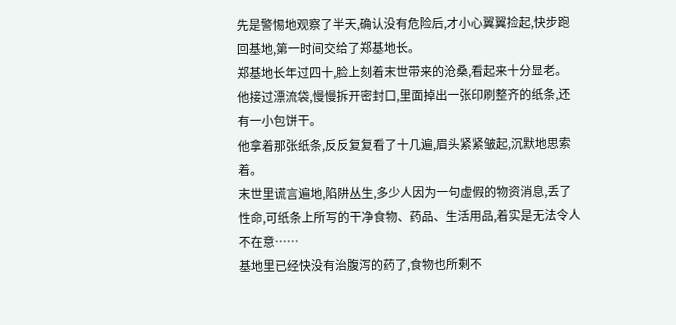先是警惕地观察了半天,确认没有危险后,才小心翼翼捡起,快步跑回基地,第一时间交给了郑基地长。
郑基地长年过四十,脸上刻着末世带来的沧桑,看起来十分显老。
他接过漂流袋,慢慢拆开密封口,里面掉出一张印刷整齐的纸条,还有一小包饼干。
他拿着那张纸条,反反复复看了十几遍,眉头紧紧皱起,沉默地思索着。
末世里谎言遍地,陷阱丛生,多少人因为一句虚假的物资消息,丢了性命,可纸条上所写的干净食物、药品、生活用品,着实是无法令人不在意……
基地里已经快没有治腹泻的药了,食物也所剩不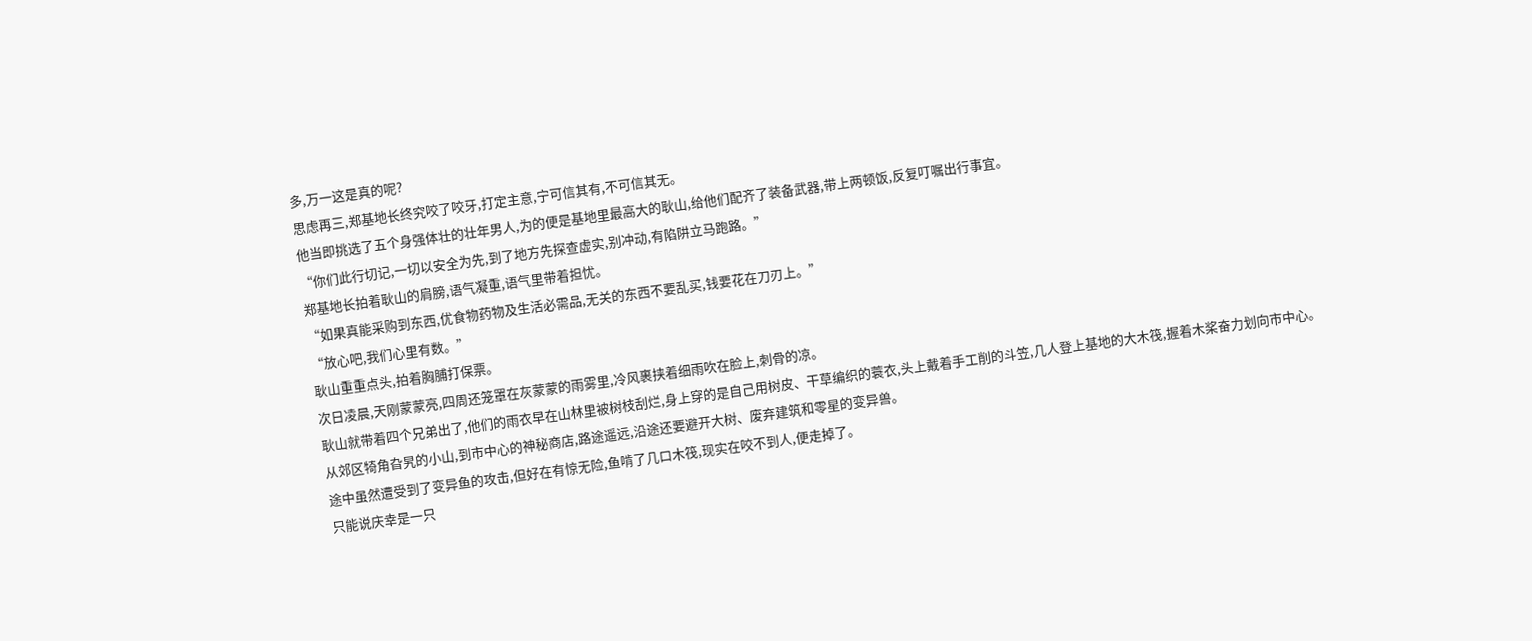多,万一这是真的呢?
思虑再三,郑基地长终究咬了咬牙,打定主意,宁可信其有,不可信其无。
他当即挑选了五个身强体壮的壮年男人,为的便是基地里最高大的耿山,给他们配齐了装备武器,带上两顿饭,反复叮嘱出行事宜。
“你们此行切记,一切以安全为先,到了地方先探查虚实,别冲动,有陷阱立马跑路。”
郑基地长拍着耿山的肩膀,语气凝重,语气里带着担忧。
“如果真能采购到东西,优食物药物及生活必需品,无关的东西不要乱买,钱要花在刀刃上。”
“放心吧,我们心里有数。”
耿山重重点头,拍着胸脯打保票。
次日凌晨,天刚蒙蒙亮,四周还笼罩在灰蒙蒙的雨雾里,冷风裹挟着细雨吹在脸上,刺骨的凉。
耿山就带着四个兄弟出了,他们的雨衣早在山林里被树枝刮烂,身上穿的是自己用树皮、干草编织的蓑衣,头上戴着手工削的斗笠,几人登上基地的大木筏,握着木桨奋力划向市中心。
从郊区犄角旮旯的小山,到市中心的神秘商店,路途遥远,沿途还要避开大树、废弃建筑和零星的变异兽。
途中虽然遭受到了变异鱼的攻击,但好在有惊无险,鱼啃了几口木筏,现实在咬不到人,便走掉了。
只能说庆幸是一只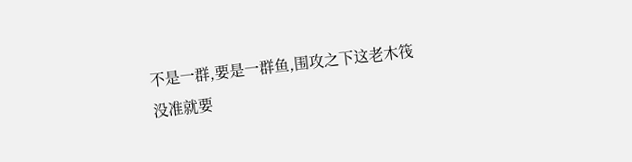不是一群,要是一群鱼,围攻之下这老木筏没准就要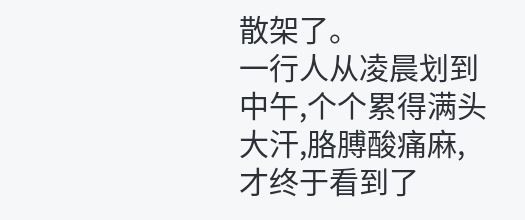散架了。
一行人从凌晨划到中午,个个累得满头大汗,胳膊酸痛麻,才终于看到了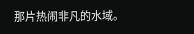那片热闹非凡的水域。